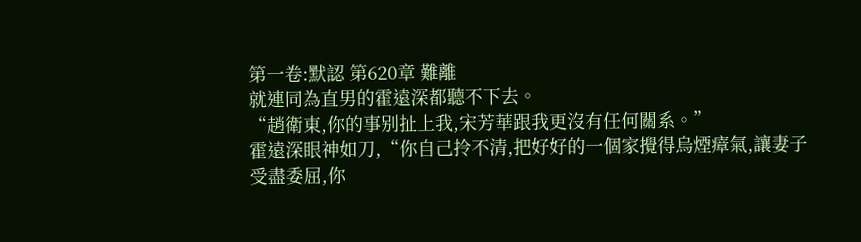第一卷:默認 第620章 難離
就連同為直男的霍遠深都聽不下去。
“趙衛東,你的事别扯上我,宋芳華跟我更沒有任何關系。”
霍遠深眼神如刀,“你自己拎不清,把好好的一個家攪得烏煙瘴氣,讓妻子受盡委屈,你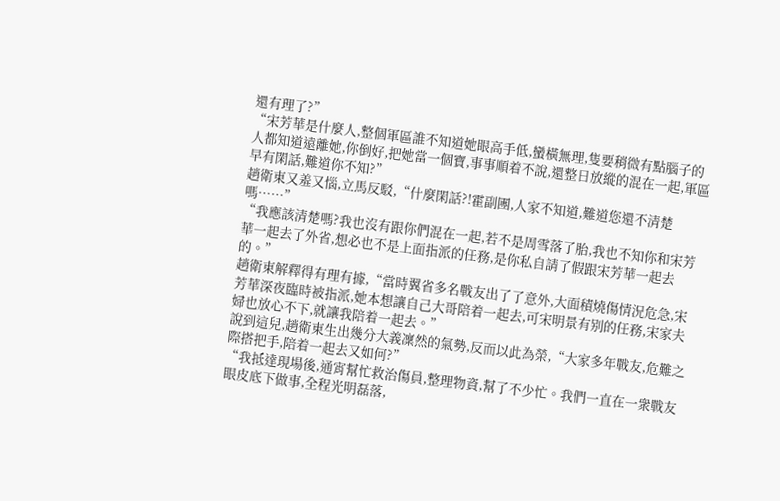還有理了?”
“宋芳華是什麼人,整個軍區誰不知道她眼高手低,蠻橫無理,隻要稍微有點腦子的人都知道遠離她,你倒好,把她當一個寶,事事順着不說,還整日放縱的混在一起,軍區早有閑話,難道你不知?”
趙衛東又羞又惱,立馬反駁,“什麼閑話?!霍副團,人家不知道,難道您還不清楚嗎……”
“我應該清楚嗎?我也沒有跟你們混在一起,若不是周雪落了胎,我也不知你和宋芳華一起去了外省,想必也不是上面指派的任務,是你私自請了假跟宋芳華一起去的。”
趙衛東解釋得有理有據,“當時翼省多名戰友出了了意外,大面積燒傷情況危急,宋芳華深夜臨時被指派,她本想讓自己大哥陪着一起去,可宋明景有别的任務,宋家夫婦也放心不下,就讓我陪着一起去。”
說到這兒,趙衛東生出幾分大義凜然的氣勢,反而以此為榮,“大家多年戰友,危難之際搭把手,陪着一起去又如何?”
“我抵達現場後,通宵幫忙救治傷員,整理物資,幫了不少忙。我們一直在一衆戰友眼皮底下做事,全程光明磊落,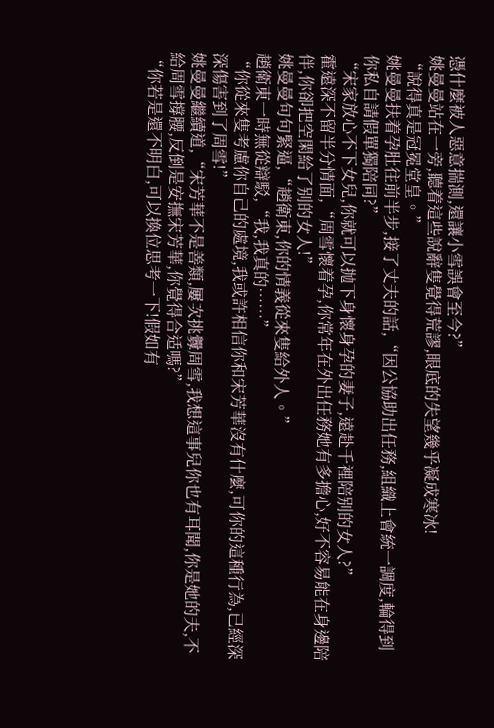憑什麼被人惡意揣測,還讓小雪誤會至今?”
姚曼曼站在一旁,聽着這些說辭隻覺得荒謬,眼底的失望幾乎凝成寒冰!
“說得真是冠冕堂皇。”
姚曼曼扶着孕肚往前半步,接了丈夫的話,“因公協助出任務,組織上會統一調度,輪得到你私自請假單獨陪同?”
“宋家放心不下女兒,你就可以抛下身懷身孕的妻子,遠赴千裡陪别的女人?”
霍遠深不留半分情面,“周雪懷着孕,你常年在外出任務她有多擔心,好不容易能在身邊陪伴,你卻把空閑給了别的女人!”
姚曼曼句句緊逼,“趙衛東,你的情義從來隻給外人。”
趙衛東一時無從辯駁,“我,我真的……”
“你從來隻考慮你自己的處境,我或許相信你和宋芳華沒有什麼,可你的這種行為,已經深深傷害到了周雪!”
姚曼曼繼續道,“宋芳華不是善類,屢次挑釁周雪,我想這事兒你也有耳聞,你是她的夫,不給周雪撐腰,反倒是安撫宋芳華,你覺得合适嗎?”
“你若是還不明白,可以換位思考一下!假如有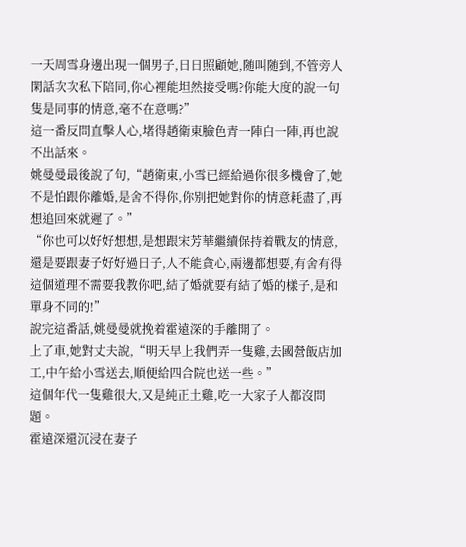一天周雪身邊出現一個男子,日日照顧她,随叫随到,不管旁人閑話次次私下陪同,你心裡能坦然接受嗎?你能大度的說一句隻是同事的情意,毫不在意嗎?”
這一番反問直擊人心,堵得趙衛東臉色青一陣白一陣,再也說不出話來。
姚曼曼最後說了句,“趙衛東,小雪已經給過你很多機會了,她不是怕跟你離婚,是舍不得你,你别把她對你的情意耗盡了,再想追回來就遲了。”
“你也可以好好想想,是想跟宋芳華繼續保持着戰友的情意,還是要跟妻子好好過日子,人不能貪心,兩邊都想要,有舍有得這個道理不需要我教你吧,結了婚就要有結了婚的樣子,是和單身不同的!”
說完這番話,姚曼曼就挽着霍遠深的手離開了。
上了車,她對丈夫說,“明天早上我們弄一隻雞,去國營飯店加工,中午給小雪送去,順便給四合院也送一些。”
這個年代一隻雞很大,又是純正土雞,吃一大家子人都沒問題。
霍遠深還沉浸在妻子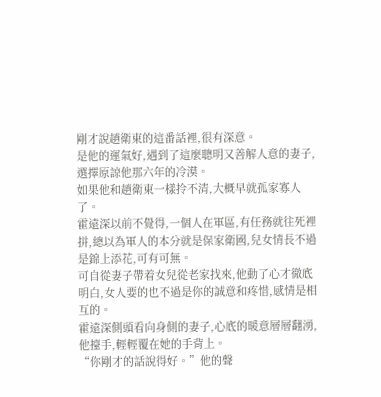剛才說趙衛東的這番話裡,很有深意。
是他的運氣好,遇到了這麼聰明又善解人意的妻子,選擇原諒他那六年的冷漠。
如果他和趙衛東一樣拎不清,大概早就孤家寡人了。
霍遠深以前不覺得,一個人在軍區,有任務就往死裡拼,總以為軍人的本分就是保家衛國,兒女情長不過是錦上添花,可有可無。
可自從妻子帶着女兒從老家找來,他動了心才徹底明白,女人要的也不過是你的誠意和疼惜,感情是相互的。
霍遠深側頭看向身側的妻子,心底的暖意層層翻湧,他擡手,輕輕覆在她的手背上。
“你剛才的話說得好。”他的聲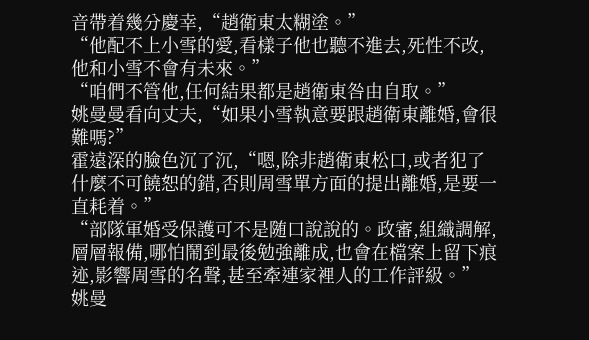音帶着幾分慶幸,“趙衛東太糊塗。”
“他配不上小雪的愛,看樣子他也聽不進去,死性不改,他和小雪不會有未來。”
“咱們不管他,任何結果都是趙衛東咎由自取。”
姚曼曼看向丈夫,“如果小雪執意要跟趙衛東離婚,會很難嗎?”
霍遠深的臉色沉了沉,“嗯,除非趙衛東松口,或者犯了什麼不可饒恕的錯,否則周雪單方面的提出離婚,是要一直耗着。”
“部隊軍婚受保護可不是随口說說的。政審,組織調解,層層報備,哪怕鬧到最後勉強離成,也會在檔案上留下痕迹,影響周雪的名聲,甚至牽連家裡人的工作評級。”
姚曼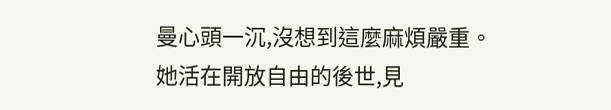曼心頭一沉,沒想到這麼麻煩嚴重。
她活在開放自由的後世,見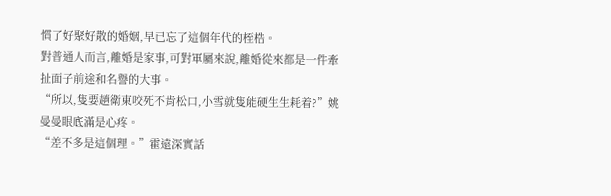慣了好聚好散的婚姻,早已忘了這個年代的桎梏。
對普通人而言,離婚是家事,可對軍屬來說,離婚從來都是一件牽扯面子前途和名譽的大事。
“所以,隻要趙衛東咬死不肯松口,小雪就隻能硬生生耗着?”姚曼曼眼底滿是心疼。
“差不多是這個理。”霍遠深實話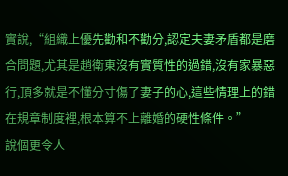實說,“組織上優先勸和不勸分,認定夫妻矛盾都是磨合問題,尤其是趙衛東沒有實質性的過錯,沒有家暴惡行,頂多就是不懂分寸傷了妻子的心,這些情理上的錯在規章制度裡,根本算不上離婚的硬性條件。”
說個更令人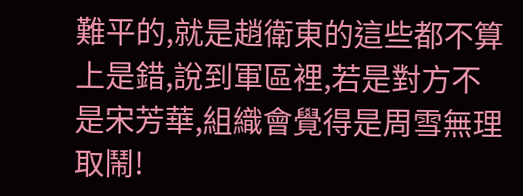難平的,就是趙衛東的這些都不算上是錯,說到軍區裡,若是對方不是宋芳華,組織會覺得是周雪無理取鬧!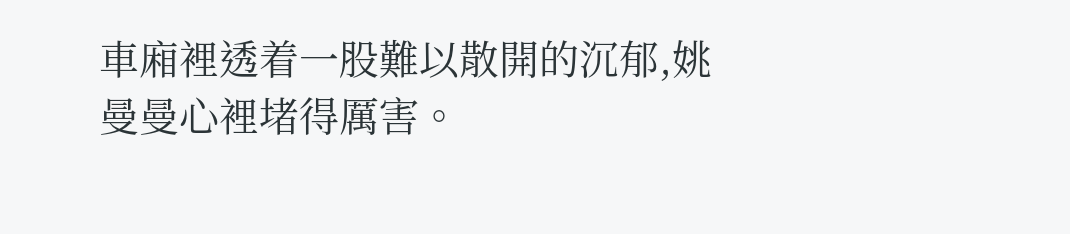車廂裡透着一股難以散開的沉郁,姚曼曼心裡堵得厲害。